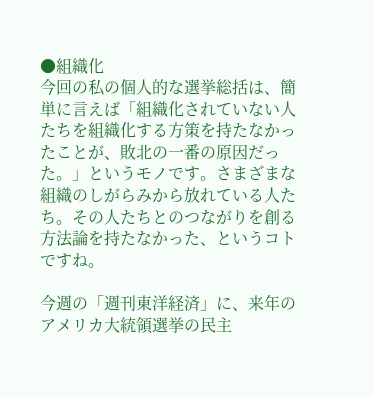●組織化
今回の私の個人的な選挙総括は、簡単に言えば「組織化されていない人たちを組織化する方策を持たなかったことが、敗北の一番の原因だった。」というモノです。さまざまな組織のしがらみから放れている人たち。その人たちとのつながりを創る方法論を持たなかった、というコトですね。

今週の「週刊東洋経済」に、来年のアメリカ大統領選挙の民主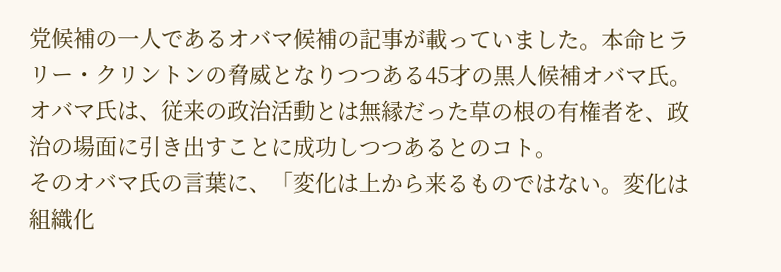党候補の一人であるオバマ候補の記事が載っていました。本命ヒラリー・クリントンの脅威となりつつある45才の黒人候補オバマ氏。オバマ氏は、従来の政治活動とは無縁だった草の根の有権者を、政治の場面に引き出すことに成功しつつあるとのコト。
そのオバマ氏の言葉に、「変化は上から来るものではない。変化は組織化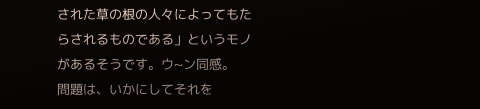された草の根の人々によってもたらされるものである」というモノがあるそうです。ウ~ン同感。
問題は、いかにしてそれを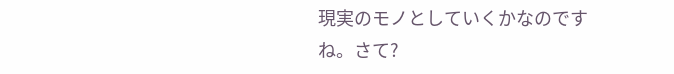現実のモノとしていくかなのですね。さて?